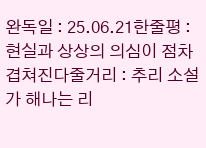완독일 : 25.06.21한줄평 : 현실과 상상의 의심이 점차 겹쳐진다줄거리 : 추리 소설가 해나는 리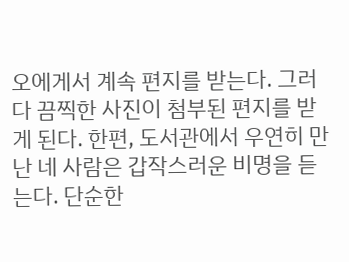오에게서 계속 편지를 받는다. 그러다 끔찍한 사진이 첨부된 편지를 받게 된다. 한편, 도서관에서 우연히 만난 네 사람은 갑작스러운 비명을 듣는다. 단순한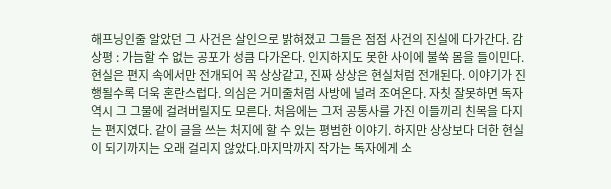해프닝인줄 알았던 그 사건은 살인으로 밝혀졌고 그들은 점점 사건의 진실에 다가간다. 감상평 : 가늠할 수 없는 공포가 성큼 다가온다. 인지하지도 못한 사이에 불쑥 몸을 들이민다. 현실은 편지 속에서만 전개되어 꼭 상상같고, 진짜 상상은 현실처럼 전개된다. 이야기가 진행될수록 더욱 혼란스럽다. 의심은 거미줄처럼 사방에 널려 조여온다. 자칫 잘못하면 독자 역시 그 그물에 걸려버릴지도 모른다. 처음에는 그저 공통사를 가진 이들끼리 친목을 다지는 편지였다. 같이 글을 쓰는 처지에 할 수 있는 평범한 이야기. 하지만 상상보다 더한 현실이 되기까지는 오래 걸리지 않았다.마지막까지 작가는 독자에게 소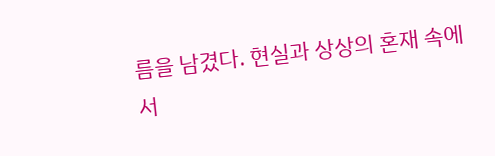름을 남겼다. 현실과 상상의 혼재 속에서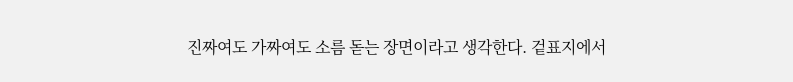진짜여도 가짜여도 소름 돋는 장면이라고 생각한다. 겉표지에서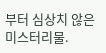부터 심상치 않은 미스터리물.